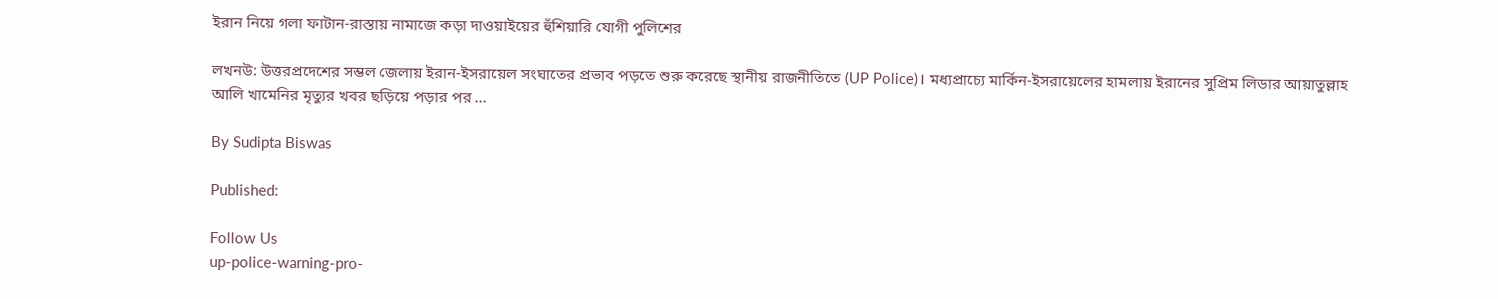ইরান নিয়ে গলা ফাটান-রাস্তায় নামাজে কড়া দাওয়াইয়ের হুঁশিয়ারি যোগী পুলিশের

লখনউ: উত্তরপ্রদেশের সম্ভল জেলায় ইরান-ইসরায়েল সংঘাতের প্রভাব পড়তে শুরু করেছে স্থানীয় রাজনীতিতে (UP Police)। মধ্যপ্রাচ্যে মার্কিন-ইসরায়েলের হামলায় ইরানের সুপ্রিম লিডার আয়াতুল্লাহ আলি খামেনির মৃত্যুর খবর ছড়িয়ে পড়ার পর ...

By Sudipta Biswas

Published:

Follow Us
up-police-warning-pro-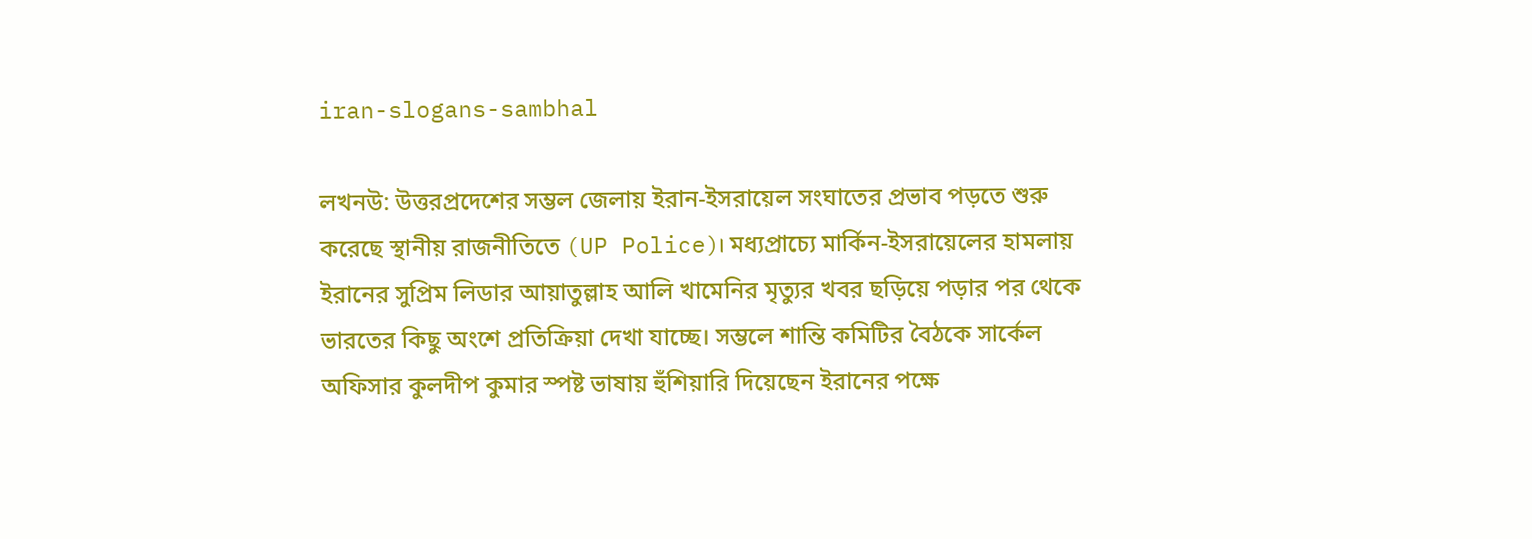iran-slogans-sambhal

লখনউ: উত্তরপ্রদেশের সম্ভল জেলায় ইরান-ইসরায়েল সংঘাতের প্রভাব পড়তে শুরু করেছে স্থানীয় রাজনীতিতে (UP Police)। মধ্যপ্রাচ্যে মার্কিন-ইসরায়েলের হামলায় ইরানের সুপ্রিম লিডার আয়াতুল্লাহ আলি খামেনির মৃত্যুর খবর ছড়িয়ে পড়ার পর থেকে ভারতের কিছু অংশে প্রতিক্রিয়া দেখা যাচ্ছে। সম্ভলে শান্তি কমিটির বৈঠকে সার্কেল অফিসার কুলদীপ কুমার স্পষ্ট ভাষায় হুঁশিয়ারি দিয়েছেন ইরানের পক্ষে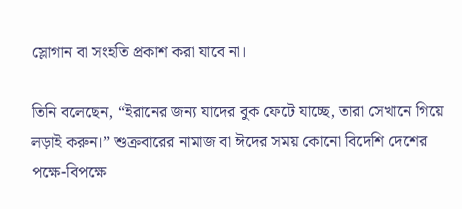স্লোগান বা সংহতি প্রকাশ করা যাবে না।

তিনি বলেছেন, “ইরানের জন্য যাদের বুক ফেটে যাচ্ছে, তারা সেখানে গিয়ে লড়াই করুন।” শুক্রবারের নামাজ বা ঈদের সময় কোনো বিদেশি দেশের পক্ষে-বিপক্ষে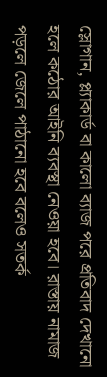স্লোগান, প্ল্যাকার্ড বা কালো ব্যাজ পরে প্রতিবাদ দেখানো হলে কঠোর আইনি ব্যবস্থা নেওয়া হবে। রাস্তায় নামাজ পড়লে জেলে পাঠানো হবে বলেও সতর্ক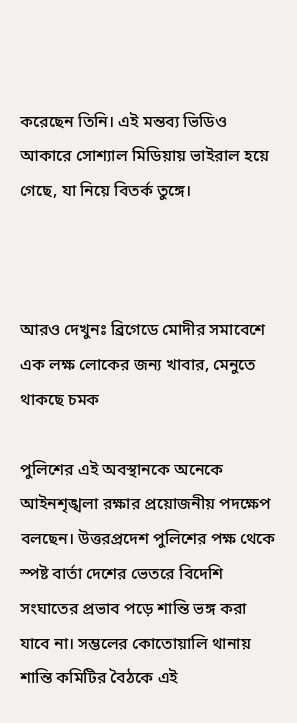করেছেন তিনি। এই মন্তব্য ভিডিও আকারে সোশ্যাল মিডিয়ায় ভাইরাল হয়ে গেছে, যা নিয়ে বিতর্ক তুঙ্গে।



আরও দেখুনঃ ব্রিগেডে মোদীর সমাবেশে এক লক্ষ লোকের জন্য খাবার, মেনুতে থাকছে চমক

পুলিশের এই অবস্থানকে অনেকে আইনশৃঙ্খলা রক্ষার প্রয়োজনীয় পদক্ষেপ বলছেন। উত্তরপ্রদেশ পুলিশের পক্ষ থেকে স্পষ্ট বার্তা দেশের ভেতরে বিদেশি সংঘাতের প্রভাব পড়ে শান্তি ভঙ্গ করা যাবে না। সম্ভলের কোতোয়ালি থানায় শান্তি কমিটির বৈঠকে এই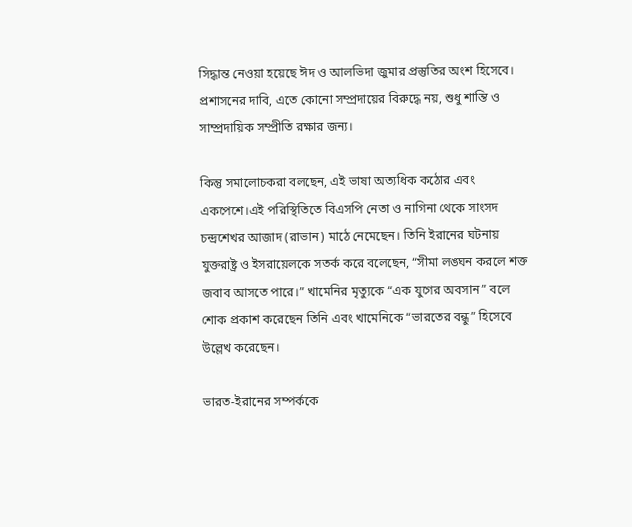সিদ্ধান্ত নেওয়া হয়েছে ঈদ ও আলভিদা জুমার প্রস্তুতির অংশ হিসেবে। প্রশাসনের দাবি, এতে কোনো সম্প্রদায়ের বিরুদ্ধে নয়, শুধু শান্তি ও সাম্প্রদায়িক সম্প্রীতি রক্ষার জন্য।

কিন্তু সমালোচকরা বলছেন, এই ভাষা অত্যধিক কঠোর এবং একপেশে।এই পরিস্থিতিতে বিএসপি নেতা ও নাগিনা থেকে সাংসদ চন্দ্রশেখর আজাদ (রাভান) মাঠে নেমেছেন। তিনি ইরানের ঘটনায় যুক্তরাষ্ট্র ও ইসরায়েলকে সতর্ক করে বলেছেন, “সীমা লঙ্ঘন করলে শক্ত জবাব আসতে পারে।” খামেনির মৃত্যুকে “এক যুগের অবসান” বলে শোক প্রকাশ করেছেন তিনি এবং খামেনিকে “ভারতের বন্ধু” হিসেবে উল্লেখ করেছেন।

ভারত-ইরানের সম্পর্ককে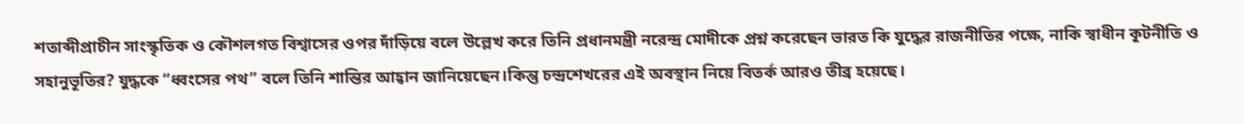শতাব্দীপ্রাচীন সাংস্কৃতিক ও কৌশলগত বিশ্বাসের ওপর দাঁড়িয়ে বলে উল্লেখ করে তিনি প্রধানমন্ত্রী নরেন্দ্র মোদীকে প্রশ্ন করেছেন ভারত কি যুদ্ধের রাজনীতির পক্ষে, নাকি স্বাধীন কূটনীতি ও সহানুভূতির? যুদ্ধকে “ধ্বংসের পথ” বলে তিনি শান্তির আহ্বান জানিয়েছেন।কিন্তু চন্দ্রশেখরের এই অবস্থান নিয়ে বিতর্ক আরও তীব্র হয়েছে।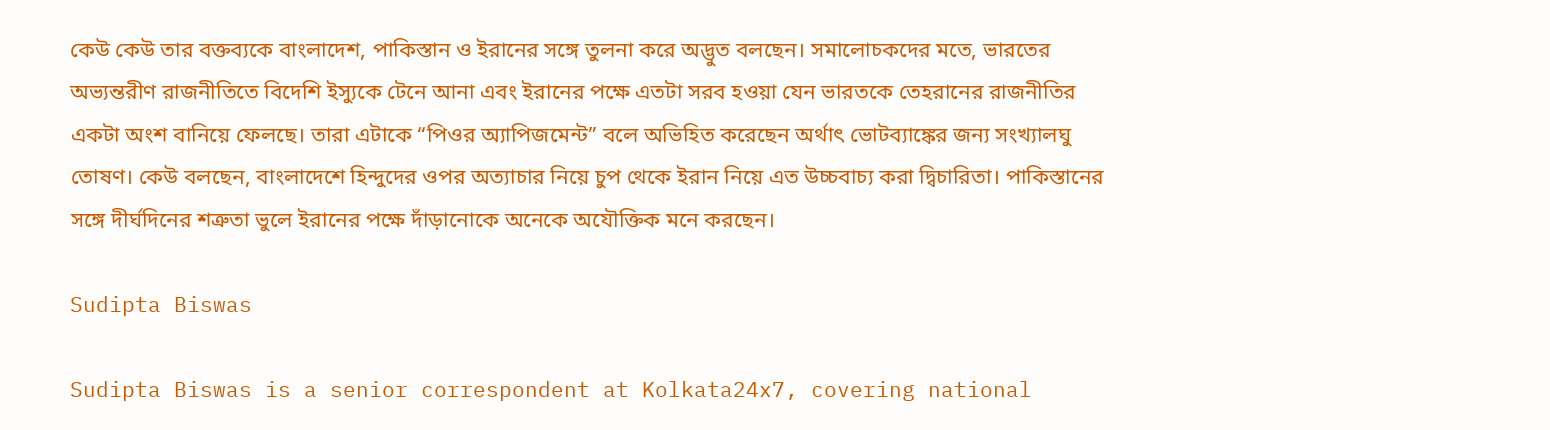কেউ কেউ তার বক্তব্যকে বাংলাদেশ, পাকিস্তান ও ইরানের সঙ্গে তুলনা করে অদ্ভুত বলছেন। সমালোচকদের মতে, ভারতের অভ্যন্তরীণ রাজনীতিতে বিদেশি ইস্যুকে টেনে আনা এবং ইরানের পক্ষে এতটা সরব হওয়া যেন ভারতকে তেহরানের রাজনীতির একটা অংশ বানিয়ে ফেলছে। তারা এটাকে “পিওর অ্যাপিজমেন্ট” বলে অভিহিত করেছেন অর্থাৎ ভোটব্যাঙ্কের জন্য সংখ্যালঘু তোষণ। কেউ বলছেন, বাংলাদেশে হিন্দুদের ওপর অত্যাচার নিয়ে চুপ থেকে ইরান নিয়ে এত উচ্চবাচ্য করা দ্বিচারিতা। পাকিস্তানের সঙ্গে দীর্ঘদিনের শত্রুতা ভুলে ইরানের পক্ষে দাঁড়ানোকে অনেকে অযৌক্তিক মনে করছেন।

Sudipta Biswas

Sudipta Biswas is a senior correspondent at Kolkata24x7, covering national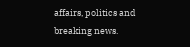affairs, politics and breaking news.